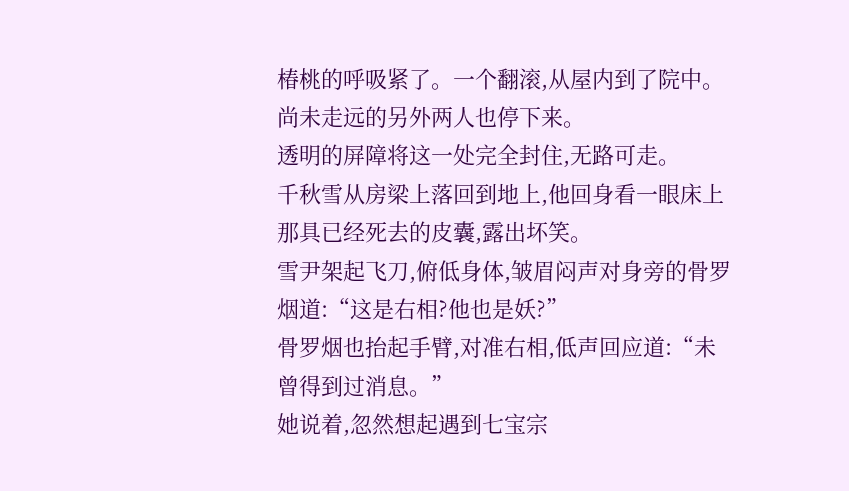椿桃的呼吸紧了。一个翻滚,从屋内到了院中。尚未走远的另外两人也停下来。
透明的屏障将这一处完全封住,无路可走。
千秋雪从房梁上落回到地上,他回身看一眼床上那具已经死去的皮囊,露出坏笑。
雪尹架起飞刀,俯低身体,皱眉闷声对身旁的骨罗烟道:“这是右相?他也是妖?”
骨罗烟也抬起手臂,对准右相,低声回应道:“未曾得到过消息。”
她说着,忽然想起遇到七宝宗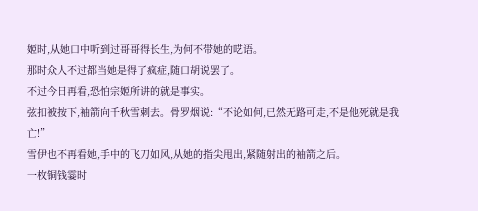姬时,从她口中听到过哥哥得长生,为何不带她的呓语。
那时众人不过都当她是得了疯症,随口胡说罢了。
不过今日再看,恐怕宗姬所讲的就是事实。
弦扣被按下,袖箭向千秋雪刺去。骨罗烟说:“不论如何,已然无路可走,不是他死就是我亡!”
雪伊也不再看她,手中的飞刀如风,从她的指尖甩出,紧随射出的袖箭之后。
一枚铜钱霎时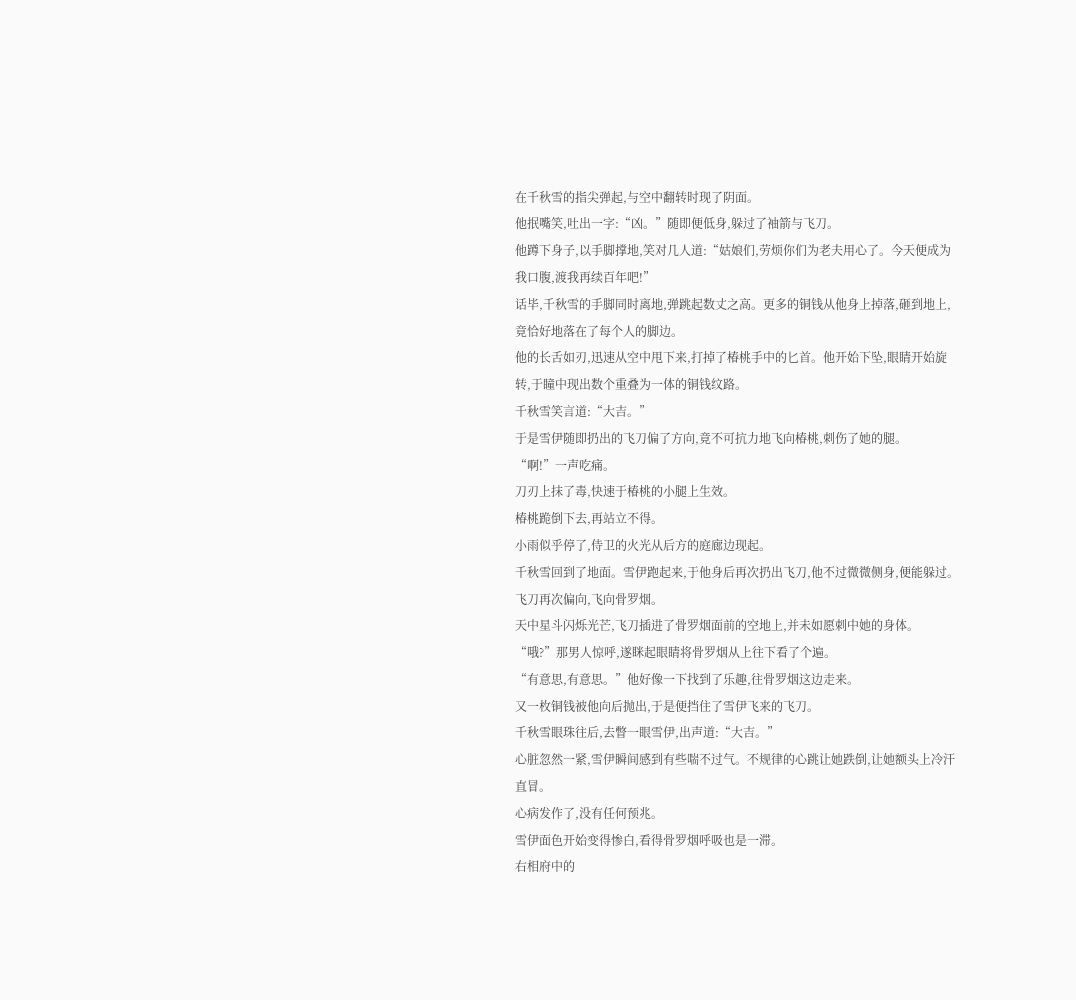在千秋雪的指尖弹起,与空中翻转时现了阴面。
他抿嘴笑,吐出一字:“凶。”随即便低身,躲过了袖箭与飞刀。
他蹲下身子,以手脚撑地,笑对几人道:“姑娘们,劳烦你们为老夫用心了。今天便成为我口腹,渡我再续百年吧!”
话毕,千秋雪的手脚同时离地,弹跳起数丈之高。更多的铜钱从他身上掉落,砸到地上,竟恰好地落在了每个人的脚边。
他的长舌如刃,迅速从空中甩下来,打掉了椿桃手中的匕首。他开始下坠,眼睛开始旋转,于瞳中现出数个重叠为一体的铜钱纹路。
千秋雪笑言道:“大吉。”
于是雪伊随即扔出的飞刀偏了方向,竟不可抗力地飞向椿桃,刺伤了她的腿。
“啊!”一声吃痛。
刀刃上抹了毒,快速于椿桃的小腿上生效。
椿桃跪倒下去,再站立不得。
小雨似乎停了,侍卫的火光从后方的庭廊边现起。
千秋雪回到了地面。雪伊跑起来,于他身后再次扔出飞刀,他不过微微侧身,便能躲过。
飞刀再次偏向,飞向骨罗烟。
天中星斗闪烁光芒,飞刀插进了骨罗烟面前的空地上,并未如愿刺中她的身体。
“哦?”那男人惊呼,遂眯起眼睛将骨罗烟从上往下看了个遍。
“有意思,有意思。”他好像一下找到了乐趣,往骨罗烟这边走来。
又一枚铜钱被他向后抛出,于是便挡住了雪伊飞来的飞刀。
千秋雪眼珠往后,去瞥一眼雪伊,出声道:“大吉。”
心脏忽然一紧,雪伊瞬间感到有些喘不过气。不规律的心跳让她跌倒,让她额头上冷汗直冒。
心病发作了,没有任何预兆。
雪伊面色开始变得惨白,看得骨罗烟呼吸也是一滞。
右相府中的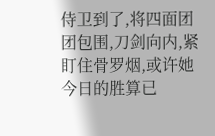侍卫到了,将四面团团包围,刀剑向内,紧盯住骨罗烟,或许她今日的胜算已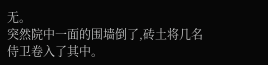无。
突然院中一面的围墙倒了,砖土将几名侍卫卷入了其中。